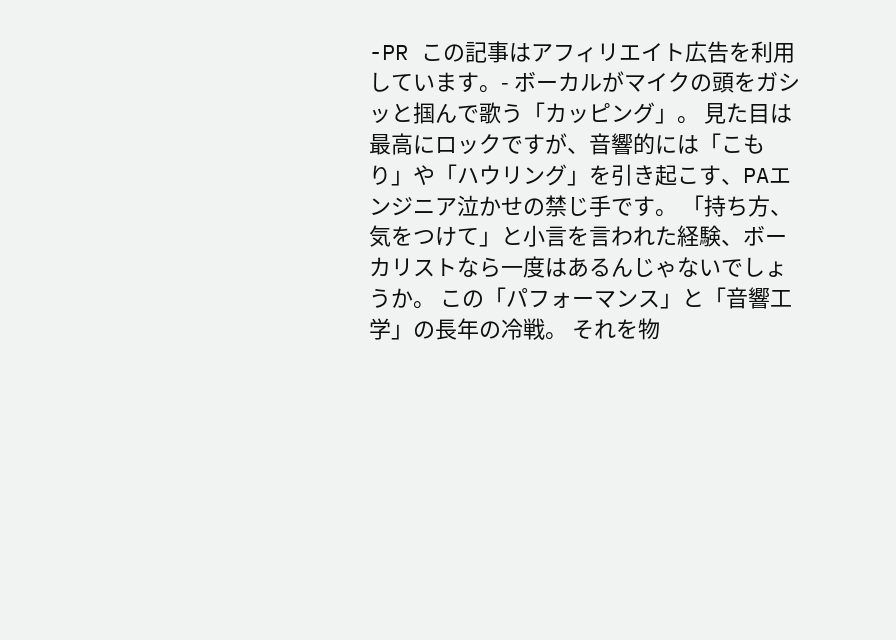-PR この記事はアフィリエイト広告を利用しています。- ボーカルがマイクの頭をガシッと掴んで歌う「カッピング」。 見た目は最高にロックですが、音響的には「こもり」や「ハウリング」を引き起こす、PAエンジニア泣かせの禁じ手です。 「持ち方、気をつけて」と小言を言われた経験、ボーカリストなら一度はあるんじゃないでしょうか。 この「パフォーマンス」と「音響工学」の長年の冷戦。 それを物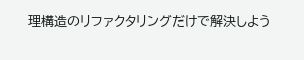理構造のリファクタリングだけで解決しよう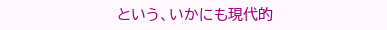という、いかにも現代的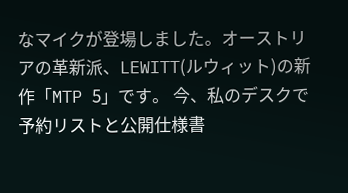なマイクが登場しました。オーストリアの革新派、LEWITT(ルウィット)の新作「MTP 5」です。 今、私のデスクで予約リストと公開仕様書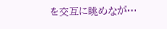を交互に眺めなが…